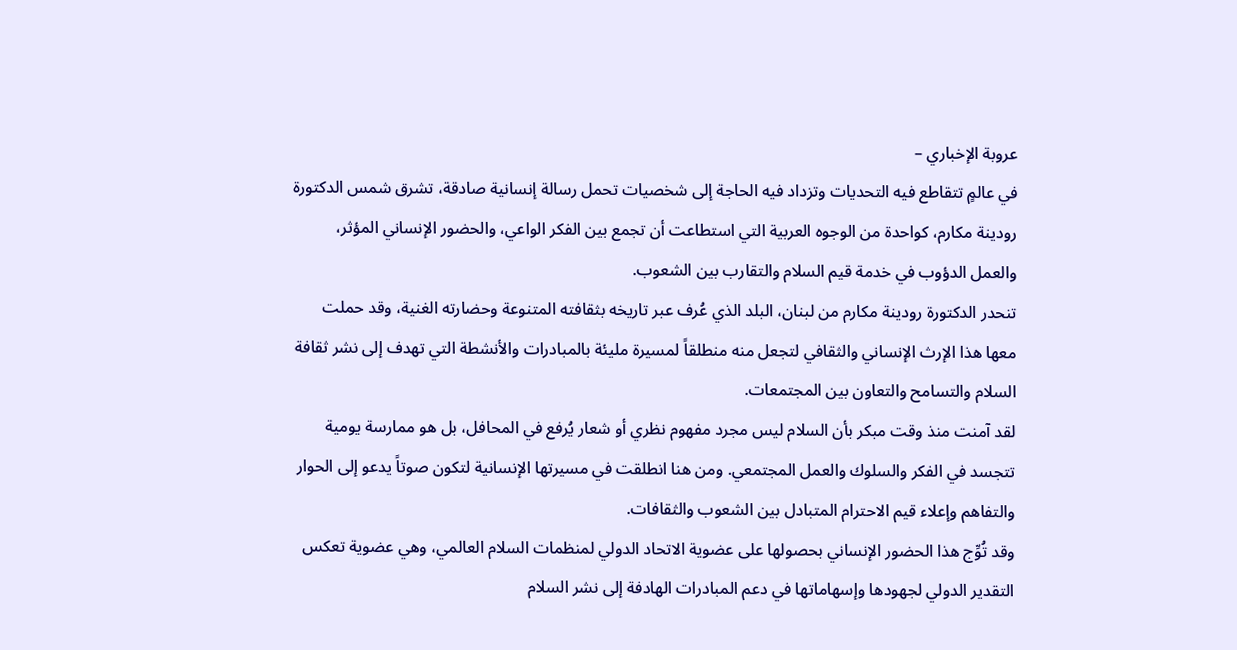عروبة الإخباري –
في عالمٍ تتقاطع فيه التحديات وتزداد فيه الحاجة إلى شخصيات تحمل رسالة إنسانية صادقة، تشرق شمس الدكتورة رودينة مكارم، كواحدة من الوجوه العربية التي استطاعت أن تجمع بين الفكر الواعي، والحضور الإنساني المؤثر، والعمل الدؤوب في خدمة قيم السلام والتقارب بين الشعوب.
تنحدر الدكتورة رودينة مكارم من لبنان، البلد الذي عُرف عبر تاريخه بثقافته المتنوعة وحضارته الغنية، وقد حملت معها هذا الإرث الإنساني والثقافي لتجعل منه منطلقاً لمسيرة مليئة بالمبادرات والأنشطة التي تهدف إلى نشر ثقافة السلام والتسامح والتعاون بين المجتمعات.
لقد آمنت منذ وقت مبكر بأن السلام ليس مجرد مفهوم نظري أو شعار يُرفع في المحافل، بل هو ممارسة يومية تتجسد في الفكر والسلوك والعمل المجتمعي. ومن هنا انطلقت في مسيرتها الإنسانية لتكون صوتاً يدعو إلى الحوار والتفاهم وإعلاء قيم الاحترام المتبادل بين الشعوب والثقافات.
وقد تُوِّج هذا الحضور الإنساني بحصولها على عضوية الاتحاد الدولي لمنظمات السلام العالمي، وهي عضوية تعكس التقدير الدولي لجهودها وإسهاماتها في دعم المبادرات الهادفة إلى نشر السلام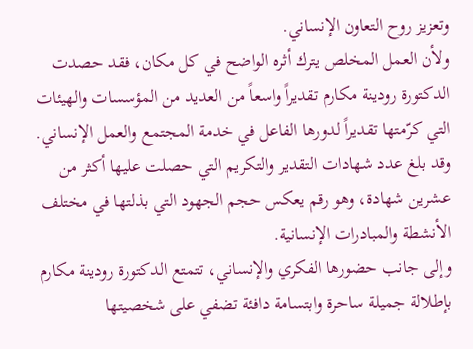وتعزيز روح التعاون الإنساني.
ولأن العمل المخلص يترك أثره الواضح في كل مكان، فقد حصدت الدكتورة رودينة مكارم تقديراً واسعاً من العديد من المؤسسات والهيئات التي كرّمتها تقديراً لدورها الفاعل في خدمة المجتمع والعمل الإنساني. وقد بلغ عدد شهادات التقدير والتكريم التي حصلت عليها أكثر من عشرين شهادة، وهو رقم يعكس حجم الجهود التي بذلتها في مختلف الأنشطة والمبادرات الإنسانية.
وإلى جانب حضورها الفكري والإنساني، تتمتع الدكتورة رودينة مكارم بإطلالة جميلة ساحرة وابتسامة دافئة تضفي على شخصيتها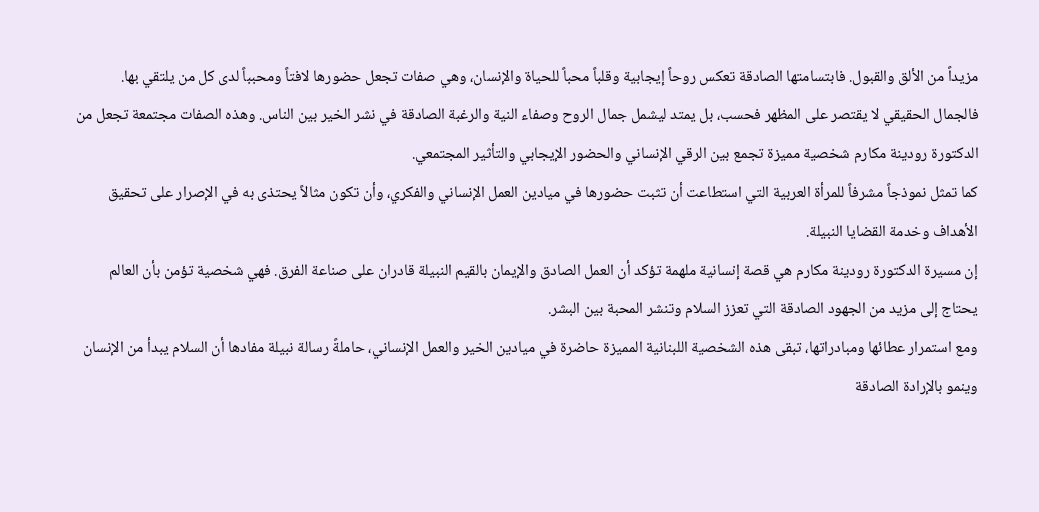مزيداً من الألق والقبول. فابتسامتها الصادقة تعكس روحاً إيجابية وقلباً محباً للحياة والإنسان، وهي صفات تجعل حضورها لافتاً ومحبباً لدى كل من يلتقي بها.
فالجمال الحقيقي لا يقتصر على المظهر فحسب، بل يمتد ليشمل جمال الروح وصفاء النية والرغبة الصادقة في نشر الخير بين الناس. وهذه الصفات مجتمعة تجعل من الدكتورة رودينة مكارم شخصية مميزة تجمع بين الرقي الإنساني والحضور الإيجابي والتأثير المجتمعي.
كما تمثل نموذجاً مشرفاً للمرأة العربية التي استطاعت أن تثبت حضورها في ميادين العمل الإنساني والفكري، وأن تكون مثالاً يحتذى به في الإصرار على تحقيق الأهداف وخدمة القضايا النبيلة.
إن مسيرة الدكتورة رودينة مكارم هي قصة إنسانية ملهمة تؤكد أن العمل الصادق والإيمان بالقيم النبيلة قادران على صناعة الفرق. فهي شخصية تؤمن بأن العالم يحتاج إلى مزيد من الجهود الصادقة التي تعزز السلام وتنشر المحبة بين البشر.
ومع استمرار عطائها ومبادراتها، تبقى هذه الشخصية اللبنانية المميزة حاضرة في ميادين الخير والعمل الإنساني، حاملةً رسالة نبيلة مفادها أن السلام يبدأ من الإنسان وينمو بالإرادة الصادقة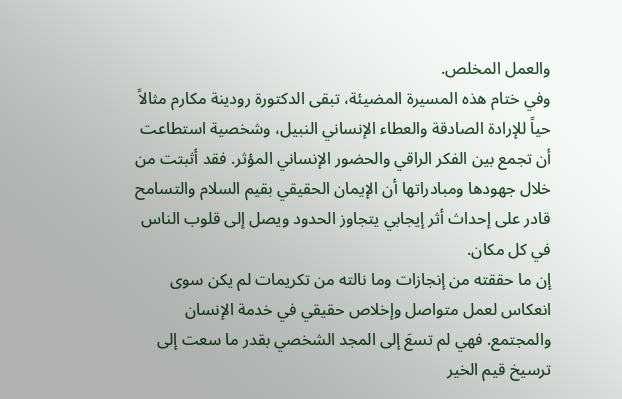والعمل المخلص.
وفي ختام هذه المسيرة المضيئة، تبقى الدكتورة رودينة مكارم مثالاً حياً للإرادة الصادقة والعطاء الإنساني النبيل، وشخصية استطاعت أن تجمع بين الفكر الراقي والحضور الإنساني المؤثر. فقد أثبتت من خلال جهودها ومبادراتها أن الإيمان الحقيقي بقيم السلام والتسامح قادر على إحداث أثر إيجابي يتجاوز الحدود ويصل إلى قلوب الناس في كل مكان.
إن ما حققته من إنجازات وما نالته من تكريمات لم يكن سوى انعكاس لعمل متواصل وإخلاص حقيقي في خدمة الإنسان والمجتمع. فهي لم تسعَ إلى المجد الشخصي بقدر ما سعت إلى ترسيخ قيم الخير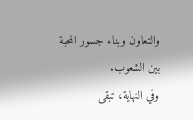والتعاون وبناء جسور المحبة بين الشعوب.
وفي النهاية، تبقى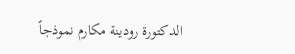الدكتورة رودينة مكارم نموذجاً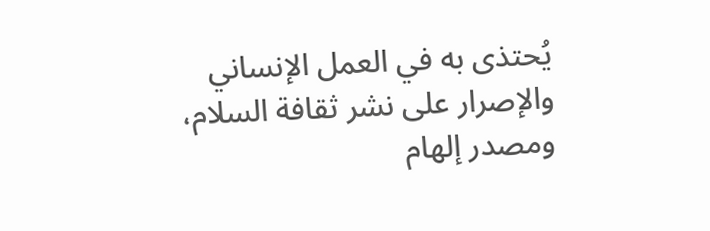يُحتذى به في العمل الإنساني والإصرار على نشر ثقافة السلام، ومصدر إلهام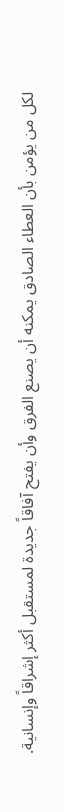لكل من يؤمن بأن العطاء الصادق يمكنه أن يصنع الفرق وأن يفتح آفاقاً جديدة لمستقبل أكثر إشراقاً وإنسانية.